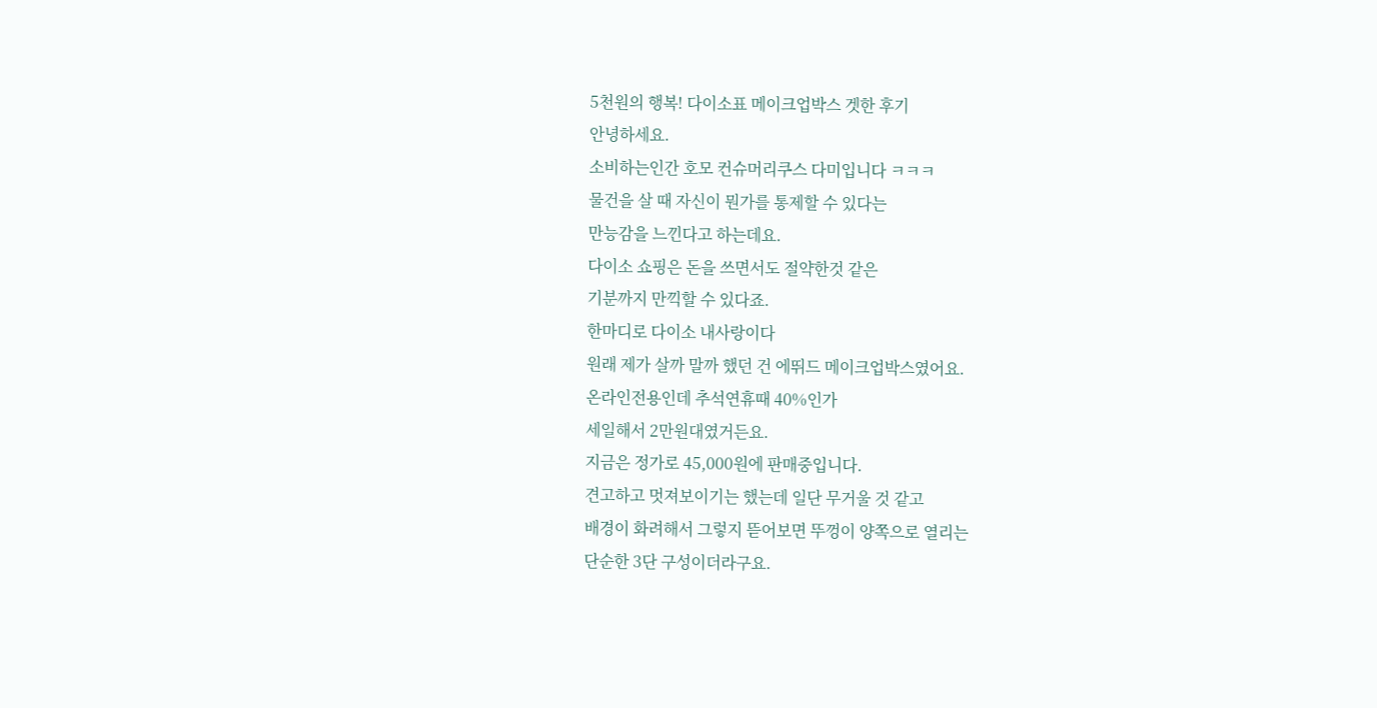5천원의 행복! 다이소표 메이크업박스 겟한 후기
안녕하세요.
소비하는인간 호모 컨슈머리쿠스 다미입니다 ㅋㅋㅋ
물건을 살 때 자신이 뭔가를 통제할 수 있다는
만능감을 느낀다고 하는데요.
다이소 쇼핑은 돈을 쓰면서도 절약한것 같은
기분까지 만끽할 수 있다죠.
한마디로 다이소 내사랑이다
원래 제가 살까 말까 했던 건 에뛰드 메이크업박스였어요.
온라인전용인데 추석연휴때 40%인가
세일해서 2만원대였거든요.
지금은 정가로 45,000원에 판매중입니다.
견고하고 멋져보이기는 했는데 일단 무거울 것 같고
배경이 화려해서 그렇지 뜯어보면 뚜껑이 양쪽으로 열리는
단순한 3단 구성이더라구요.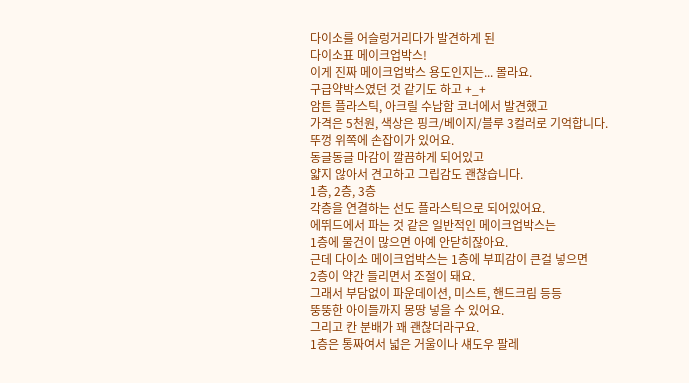다이소를 어슬렁거리다가 발견하게 된
다이소표 메이크업박스!
이게 진짜 메이크업박스 용도인지는... 몰라요.
구급약박스였던 것 같기도 하고 +_+
암튼 플라스틱, 아크릴 수납함 코너에서 발견했고
가격은 5천원, 색상은 핑크/베이지/블루 3컬러로 기억합니다.
뚜껑 위쪽에 손잡이가 있어요.
동글동글 마감이 깔끔하게 되어있고
얇지 않아서 견고하고 그립감도 괜찮습니다.
1층, 2층, 3층
각층을 연결하는 선도 플라스틱으로 되어있어요.
에뛰드에서 파는 것 같은 일반적인 메이크업박스는
1층에 물건이 많으면 아예 안닫히잖아요.
근데 다이소 메이크업박스는 1층에 부피감이 큰걸 넣으면
2층이 약간 들리면서 조절이 돼요.
그래서 부담없이 파운데이션, 미스트, 핸드크림 등등
뚱뚱한 아이들까지 몽땅 넣을 수 있어요.
그리고 칸 분배가 꽤 괜찮더라구요.
1층은 통짜여서 넓은 거울이나 섀도우 팔레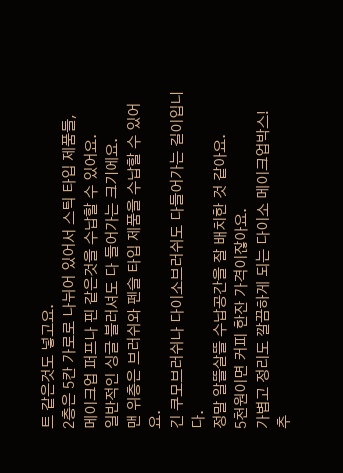트 같은것도 넣고요.
2층은 5칸 가로로 나뉘어 있어서 스틱 타입 제품들,
메이크업 퍼프나 핀 같은것을 수납할 수 있어요.
일반적인 싱글 블러셔도 다 들어가는 크기에요.
맨 위층은 브러쉬와 펜슬 타입 제품을 수납할 수 있어요.
긴 쿠모브러쉬나 다이소브러쉬도 다들어가는 길이입니다.
정말 알뜰살뜰 수납공간을 잘 배치한 것 같아요.
5천원이면 커피 한잔 가격이잖아요.
가볍고 정리도 깔끔하게 되는 다이소 메이크업박스!
추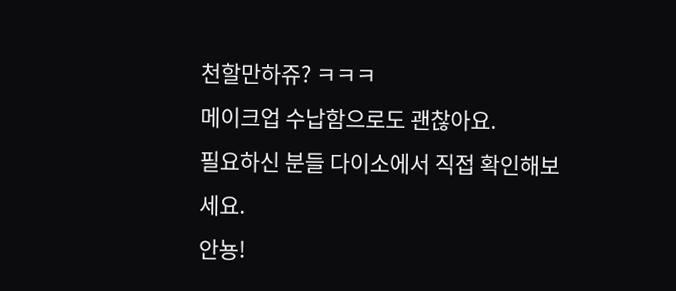천할만하쥬? ㅋㅋㅋ
메이크업 수납함으로도 괜찮아요.
필요하신 분들 다이소에서 직접 확인해보세요.
안뇽!